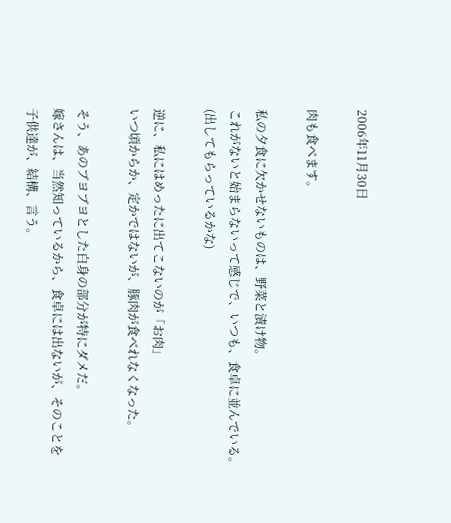2006年11月30日

肉も食べます。

私の夕食に欠かせないものは、野菜と漬け物。
これがないと始まらないって感じで、いつも、食卓に並んでいる。
(出してもらっているかな)

逆に、私にはめったに出てこないのが「お肉」
いつ頃からか、定かではないが、豚肉が食べれなくなった。

そう、あのブヨブヨとした白身の部分が特にダメだ。
嫁さんは、当然知っているから、食卓には出ないが、そのことを
子供達が、結構、言う。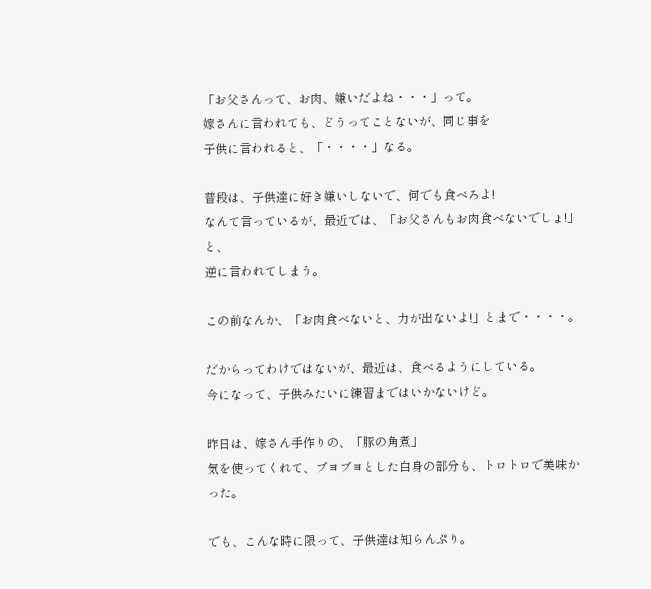「お父さんって、お肉、嫌いだよね・・・」って。
嫁さんに言われても、どうってことないが、同じ事を
子供に言われると、「・・・・」なる。

普段は、子供達に好き嫌いしないで、何でも食べろよ!
なんて言っているが、最近では、「お父さんもお肉食べないでしょ!」と、
逆に言われてしまう。

この前なんか、「お肉食べないと、力が出ないよ!」とまで・・・・。

だからってわけではないが、最近は、食べるようにしている。
今になって、子供みたいに練習まではいかないけど。

昨日は、嫁さん手作りの、「豚の角煮」
気を使ってくれて、ブヨブヨとした白身の部分も、トロトロで美味かった。

でも、こんな時に限って、子供達は知らんぷり。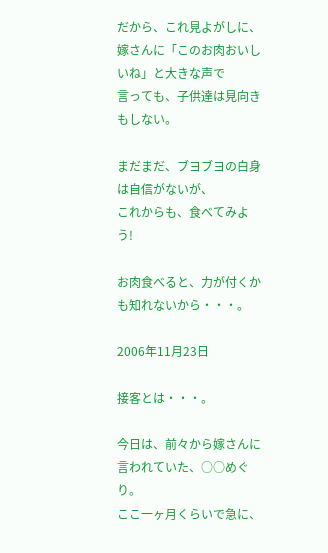だから、これ見よがしに、嫁さんに「このお肉おいしいね」と大きな声で
言っても、子供達は見向きもしない。

まだまだ、ブヨブヨの白身は自信がないが、
これからも、食べてみよう!

お肉食べると、力が付くかも知れないから・・・。

2006年11月23日

接客とは・・・。

今日は、前々から嫁さんに言われていた、○○めぐり。
ここ一ヶ月くらいで急に、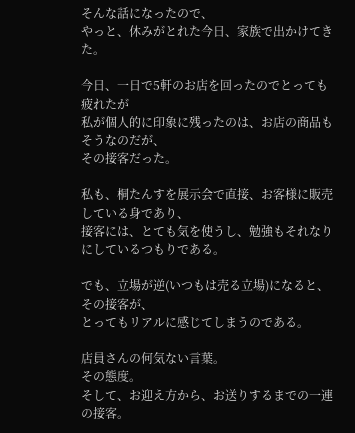そんな話になったので、
やっと、休みがとれた今日、家族で出かけてきた。

今日、一日で5軒のお店を回ったのでとっても疲れたが
私が個人的に印象に残ったのは、お店の商品もそうなのだが、
その接客だった。

私も、桐たんすを展示会で直接、お客様に販売している身であり、
接客には、とても気を使うし、勉強もそれなりにしているつもりである。

でも、立場が逆(いつもは売る立場)になると、その接客が、
とってもリアルに感じてしまうのである。

店員さんの何気ない言葉。
その態度。
そして、お迎え方から、お送りするまでの一連の接客。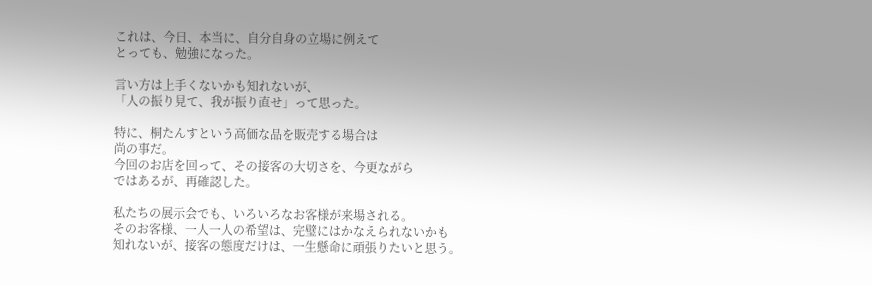これは、今日、本当に、自分自身の立場に例えて
とっても、勉強になった。

言い方は上手くないかも知れないが、
「人の振り見て、我が振り直せ」って思った。

特に、桐たんすという高価な品を販売する場合は
尚の事だ。
今回のお店を回って、その接客の大切さを、今更ながら
ではあるが、再確認した。

私たちの展示会でも、いろいろなお客様が来場される。
そのお客様、一人一人の希望は、完璧にはかなえられないかも
知れないが、接客の態度だけは、一生懸命に頑張りたいと思う。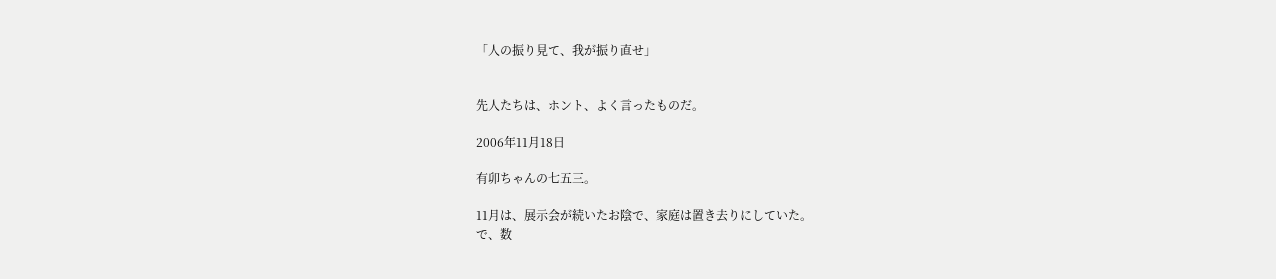「人の振り見て、我が振り直せ」


先人たちは、ホント、よく言ったものだ。

2006年11月18日

有卯ちゃんの七五三。

11月は、展示会が続いたお陰で、家庭は置き去りにしていた。
で、数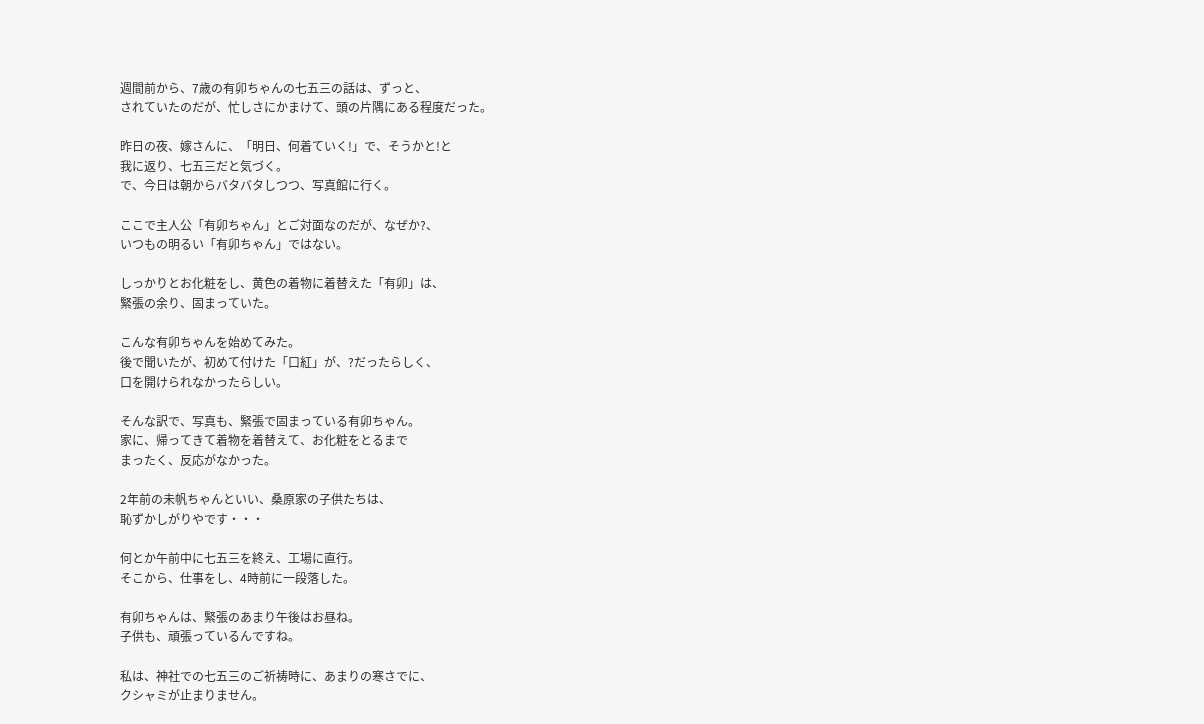週間前から、7歳の有卯ちゃんの七五三の話は、ずっと、
されていたのだが、忙しさにかまけて、頭の片隅にある程度だった。

昨日の夜、嫁さんに、「明日、何着ていく!」で、そうかと!と
我に返り、七五三だと気づく。
で、今日は朝からバタバタしつつ、写真館に行く。

ここで主人公「有卯ちゃん」とご対面なのだが、なぜか?、
いつもの明るい「有卯ちゃん」ではない。

しっかりとお化粧をし、黄色の着物に着替えた「有卯」は、
緊張の余り、固まっていた。

こんな有卯ちゃんを始めてみた。
後で聞いたが、初めて付けた「口紅」が、?だったらしく、
口を開けられなかったらしい。

そんな訳で、写真も、緊張で固まっている有卯ちゃん。
家に、帰ってきて着物を着替えて、お化粧をとるまで
まったく、反応がなかった。

2年前の未帆ちゃんといい、桑原家の子供たちは、
恥ずかしがりやです・・・

何とか午前中に七五三を終え、工場に直行。
そこから、仕事をし、4時前に一段落した。

有卯ちゃんは、緊張のあまり午後はお昼ね。
子供も、頑張っているんですね。

私は、神社での七五三のご祈祷時に、あまりの寒さでに、
クシャミが止まりません。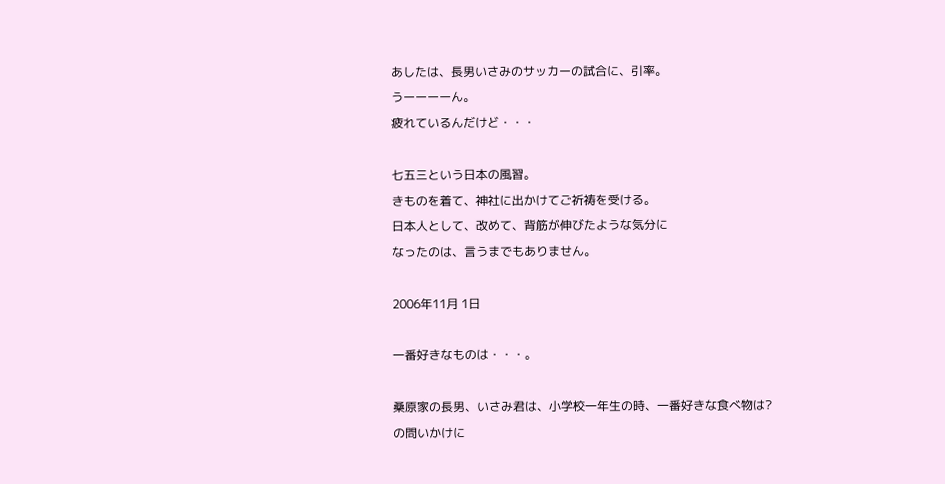あしたは、長男いさみのサッカーの試合に、引率。
うーーーーん。
疲れているんだけど・・・

七五三という日本の風習。
きものを着て、神社に出かけてご祈祷を受ける。
日本人として、改めて、背筋が伸びたような気分に
なったのは、言うまでもありません。

2006年11月 1日

一番好きなものは・・・。

桑原家の長男、いさみ君は、小学校一年生の時、一番好きな食べ物は?
の問いかけに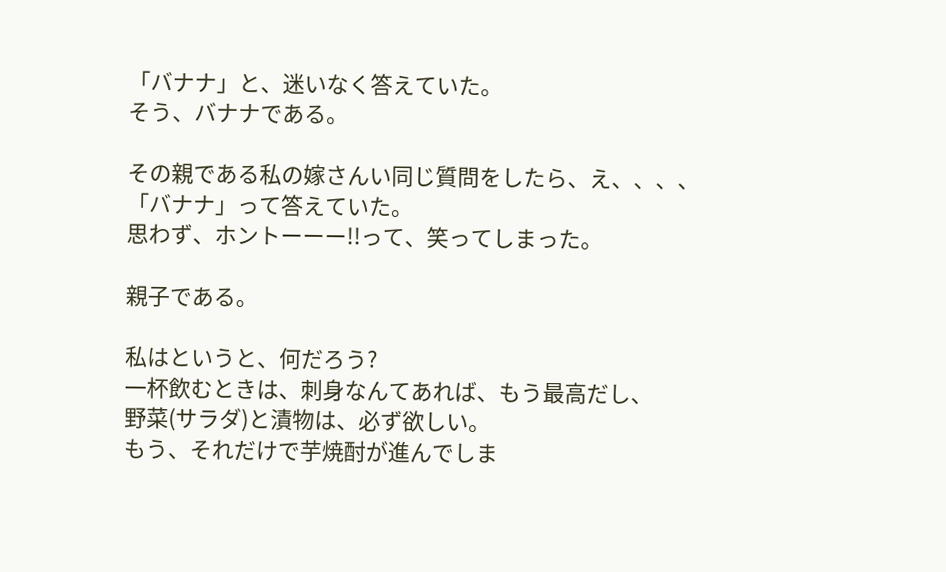「バナナ」と、迷いなく答えていた。
そう、バナナである。

その親である私の嫁さんい同じ質問をしたら、え、、、、
「バナナ」って答えていた。
思わず、ホントーーー!!って、笑ってしまった。

親子である。

私はというと、何だろう?
一杯飲むときは、刺身なんてあれば、もう最高だし、
野菜(サラダ)と漬物は、必ず欲しい。
もう、それだけで芋焼酎が進んでしま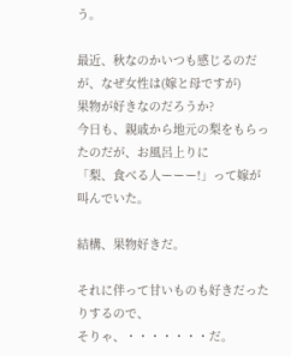う。

最近、秋なのかいつも感じるのだが、なぜ女性は(嫁と母ですが)
果物が好きなのだろうか?
今日も、親戚から地元の梨をもらったのだが、お風呂上りに
「梨、食べる人ーーー!」って嫁が叫んでいた。

結構、果物好きだ。

それに伴って甘いものも好きだったりするので、
そりゃ、・・・・・・・だ。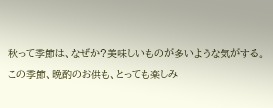秋って季節は、なぜか?美味しいものが多いような気がする。
この季節、晩酌のお供も、とっても楽しみ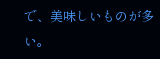で、美味しいものが多い。